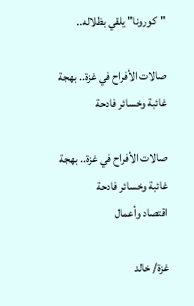"كورونا" يلقي بظلاله..

صالات الأفراح في غزة.. بهجة غائبة وخسائر فادحة

صالات الأفراح في غزة.. بهجة غائبة وخسائر فادحة
اقتصاد وأعمال

غزة/ خالد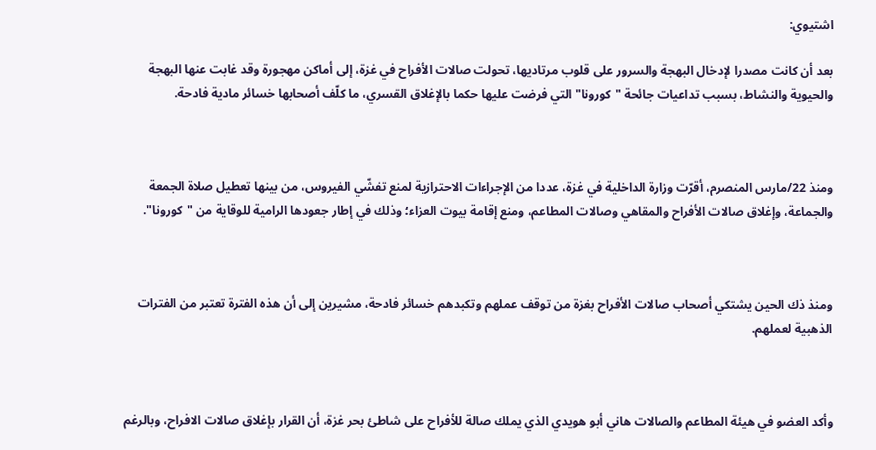اشتيوي:

بعد أن كانت مصدرا لإدخال البهجة والسرور على قلوب مرتاديها، تحولت صالات الأفراح في غزة، إلى أماكن مهجورة وقد غابت عنها البهجة والحيوية والنشاط، بسبب تداعيات جائحة "كورونا" التي فرضت عليها حكما بالإغلاق القسري، ما كلّف أصحابها خسائر مادية فادحة.



ومنذ 22/مارس المنصرم، أقرّت وزارة الداخلية في غزة، عددا من الإجراءات الاحترازية لمنع تفشّي الفيروس، من بينها تعطيل صلاة الجمعة والجماعة، وإغلاق صالات الأفراح والمقاهي وصالات المطاعم، ومنع إقامة بيوت العزاء؛ وذلك في إطار جعودها الرامية للوقاية من "كورونا".



ومنذ ذك الحين يشتكي أصحاب صالات الأفراح بغزة من توقف عملهم وتكبدهم خسائر فادحة، مشيرين إلى أن هذه الفترة تعتبر من الفترات الذهبية لعملهم.



وأكد العضو في هيئة المطاعم والصالات هاني أبو هويدي الذي يملك صالة للأفراح على شاطئ بحر غزة، أن القرار بإغلاق صالات الافراح، وبالرغم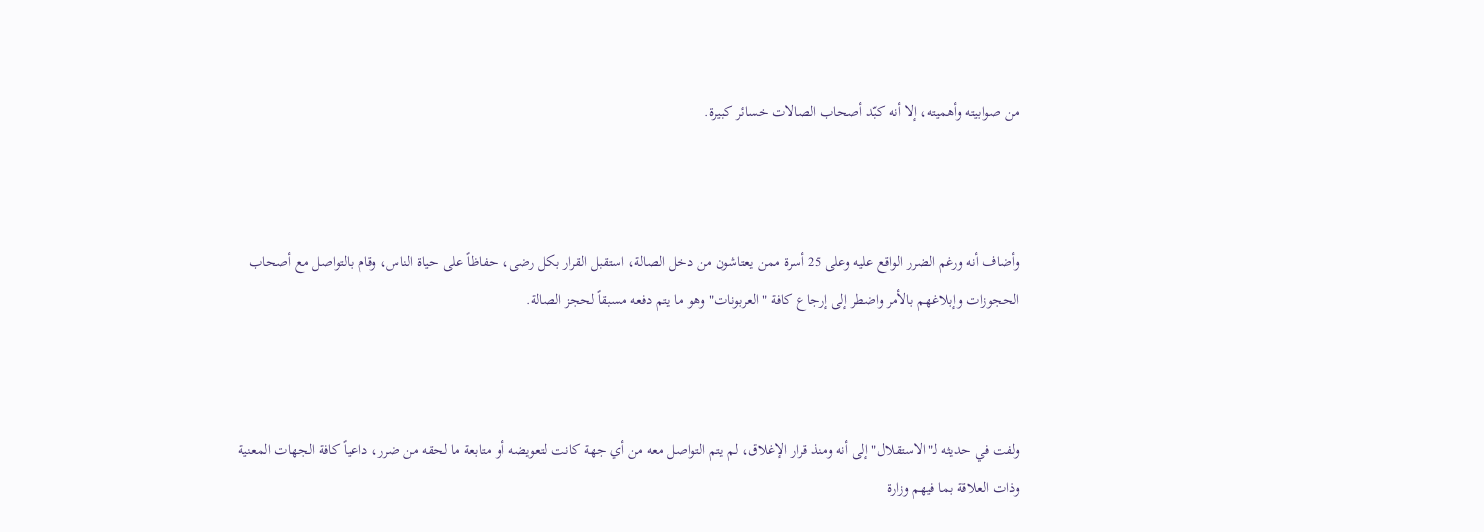من صوابيته وأهميته، إلا أنه كبّد أصحاب الصالات خسائر كبيرة.



وأضاف أنه ورغم الضرر الواقع عليه وعلى 25 أسرة ممن يعتاشون من دخل الصالة، استقبل القرار بكل رضى، حفاظاً على حياة الناس، وقام بالتواصل مع أصحاب الحجوزات وإبلاغهم بالأمر واضطر إلى إرجاع كافة "العربونات" وهو ما يتم دفعه مسبقاً لحجز الصالة.



ولفت في حديثه لـ"الاستقلال" إلى أنه ومنذ قرار الإغلاق، لم يتم التواصل معه من أي جهة كانت لتعويضه أو متابعة ما لحقه من ضرر، داعياً كافة الجهات المعنية وذات العلاقة بما فيهم وزارة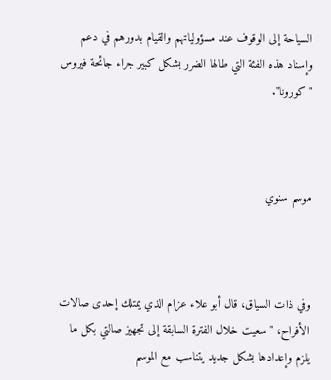السياحة إلى الوقوف عند مسؤولياتهم والقيام بدورهم في دعم وإسناد هذه الفئة التي طالها الضرر بشكل كبير جراء جائحة فيروس "كورونا".



موسم سنوي



وفي ذات السياق، قال أبو علاء عزام الذي يمتلك إحدى صالات الأفراح، "سعيت خلال الفترة السابقة إلى تجهيز صالتي بكل ما يلزم وإعدادها بشكل جديد يتناسب مع الموسم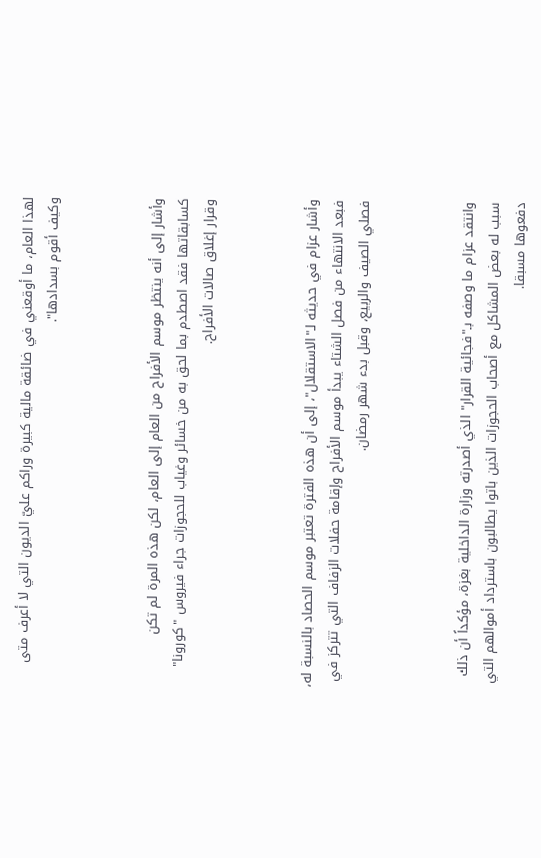لهذا العام، ما أوقعني في ضائقة مالية كبيرة وراكم عليّ الديون التي لا أعرف متى وكيف أقوم بسدادها".



وأشار إلى أنه ينتظر موسم الأفراح من العام إلى العام، لكن هذه المرة لم تكن كسابقاتها فقد اصطدم بما لحق به من خسائر وغياب للحجوزات جراء فيروس "كورونا" وقرار إغلاق صالات الأفراح.



وأشار عزام في حديثه لـ"الاستقلال"، إلى أن هذه الفترة تعتبر موسم الحصاد بالنسبة له، فبعد الانتهاء من فصل الشتاء يبدأ موسم الأفراح وإقامة حفلات الزفاف التي تتركز في فصلي الصيف والربيع، وقبل بدء شهر رمضان.



وانتقد عزام ما وصفه بـ"فجائية القرار" الذي أصدرته وزارة الداخلية بغزة، مؤكداً أن ذلك سبب له بعض المشاكل مع أصحاب الحجوزات الذين باتوا يطالبون باسترداد أموالهم التي دفعوها مسبقا.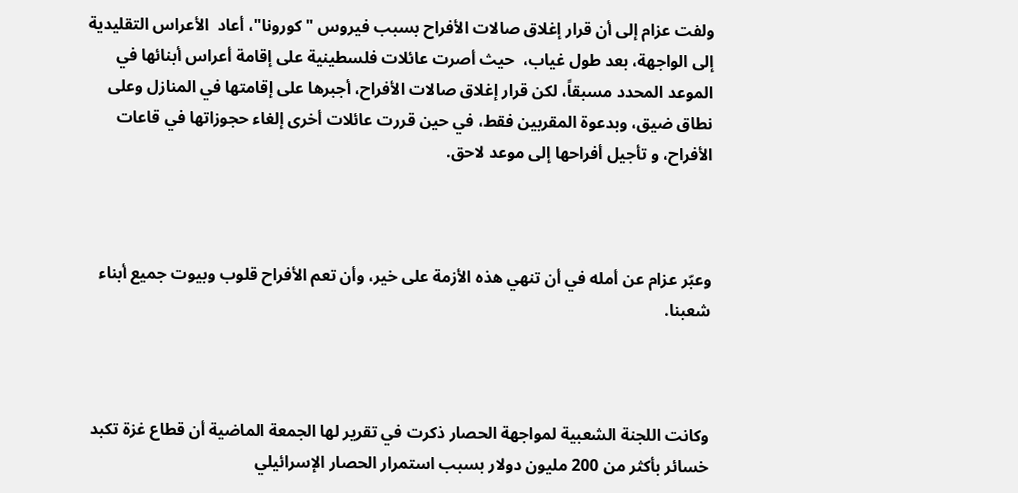ولفت عزام إلى أن قرار إغلاق صالات الأفراح بسبب فيروس "كورونا"، أعاد  الأعراس التقليدية إلى الواجهة، بعد طول غياب،  حيث أصرت عائلات فلسطينية على إقامة أعراس أبنائها في الموعد المحدد مسبقاً، لكن قرار إغلاق صالات الأفراح، أجبرها على إقامتها في المنازل وعلى نطاق ضيق، وبدعوة المقربين فقط، في حين قررت عائلات أخرى إلغاء حجوزاتها في قاعات الأفراح، و تأجيل أفراحها إلى موعد لاحق.



وعبّر عزام عن أمله في أن تنهي هذه الأزمة على خير، وأن تعم الأفراح قلوب وبيوت جميع أبناء شعبنا.



وكانت اللجنة الشعبية لمواجهة الحصار ذكرت في تقرير لها الجمعة الماضية أن قطاع غزة تكبد خسائر بأكثر من 200 مليون دولار بسبب استمرار الحصار الإسرائيلي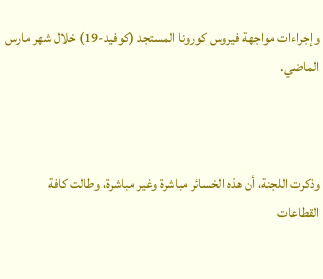وإجراءات مواجهة فيروس كورونا المستجد (كوفيد-19) خلال شهر مارس الماضي.



وذكرت اللجنة، أن هذه الخسائر مباشرة وغير مباشرة، وطالت كافة القطاعات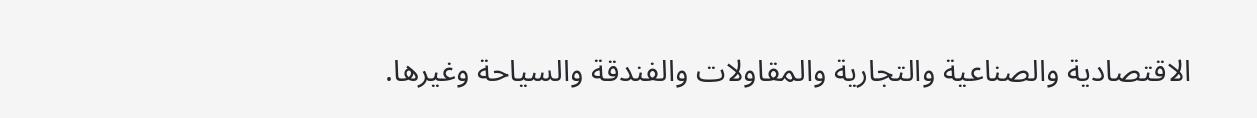الاقتصادية والصناعية والتجارية والمقاولات والفندقة والسياحة وغيرها.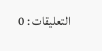التعليقات : 0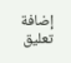إضافة تعليق